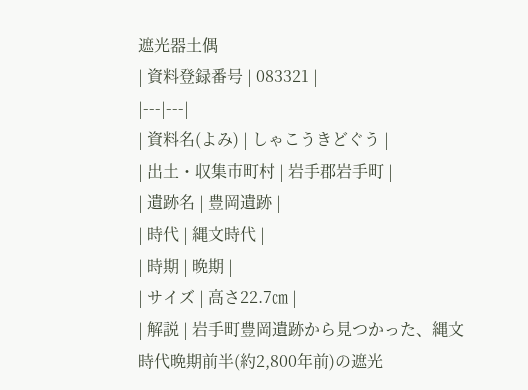遮光器土偶
| 資料登録番号 | 083321 |
|---|---|
| 資料名(よみ) | しゃこうきどぐう |
| 出土・収集市町村 | 岩手郡岩手町 |
| 遺跡名 | 豊岡遺跡 |
| 時代 | 縄文時代 |
| 時期 | 晩期 |
| サイズ | 高さ22.7㎝ |
| 解説 | 岩手町豊岡遺跡から見つかった、縄文時代晩期前半(約2,800年前)の遮光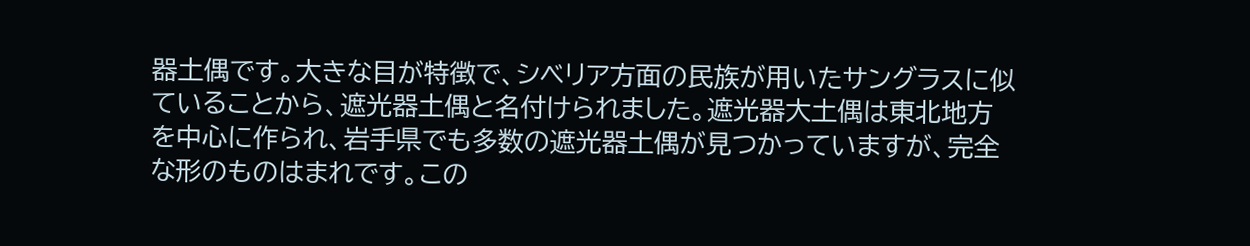器土偶です。大きな目が特徴で、シベリア方面の民族が用いたサングラスに似ていることから、遮光器土偶と名付けられました。遮光器大土偶は東北地方を中心に作られ、岩手県でも多数の遮光器土偶が見つかっていますが、完全な形のものはまれです。この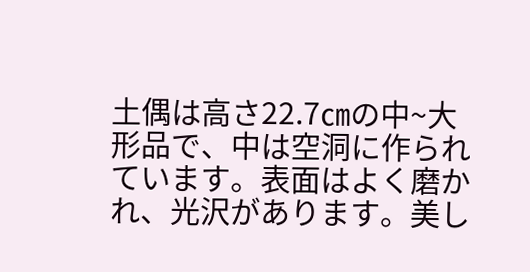土偶は高さ22.7㎝の中~大形品で、中は空洞に作られています。表面はよく磨かれ、光沢があります。美し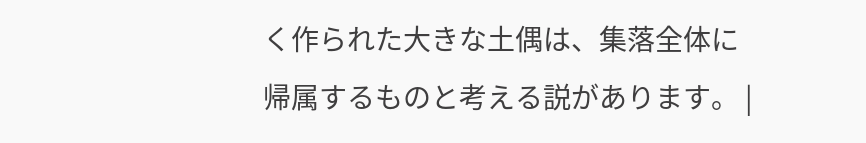く作られた大きな土偶は、集落全体に帰属するものと考える説があります。 |